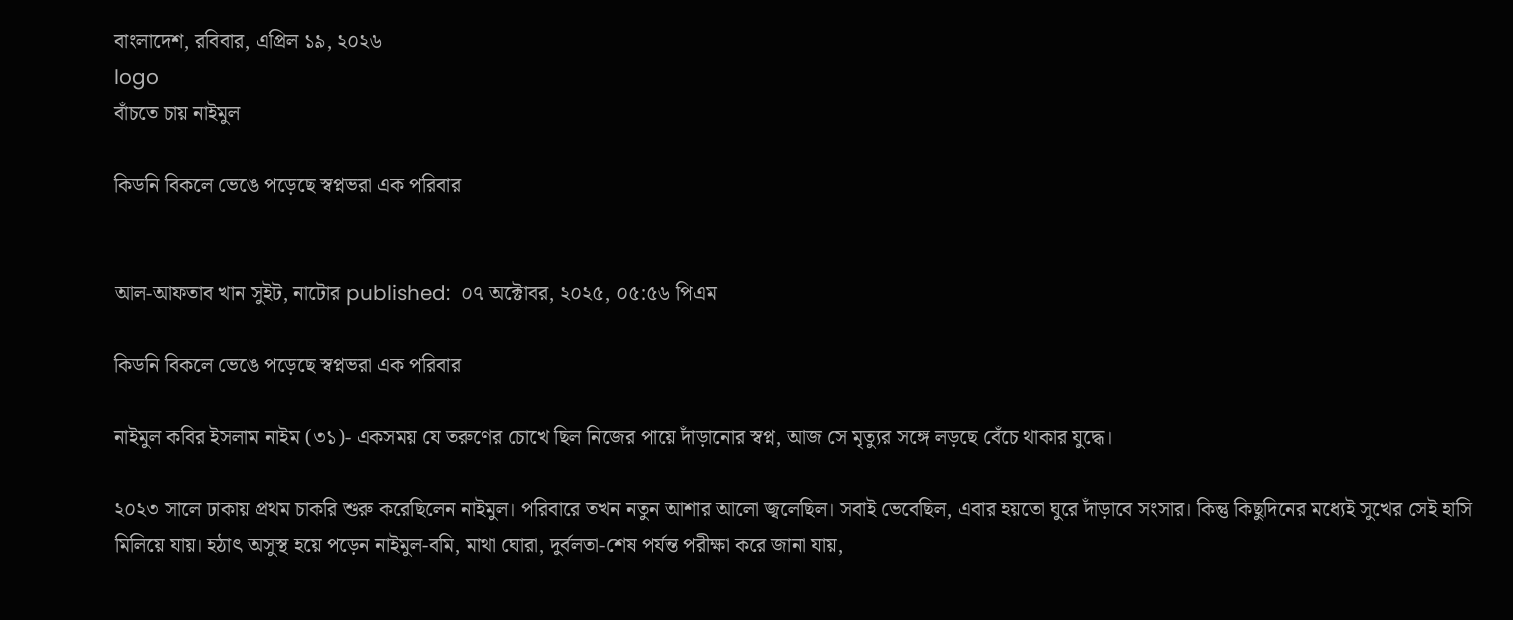বাংলাদেশ, রবিবার, এপ্রিল ১৯, ২০২৬
logo
বাঁচতে চায় নাইমুল

কিডনি বিকলে ভেঙে পড়েছে স্বপ্নভরা এক পরিবার


আল-আফতাব খান সুইট, নাটোর published:  ০৭ অক্টোবর, ২০২৫, ০৫:৫৬ পিএম

কিডনি বিকলে ভেঙে পড়েছে স্বপ্নভরা এক পরিবার

নাইমুল কবির ইসলাম নাইম (৩১)- একসময় যে তরুণের চোখে ছিল নিজের পায়ে দাঁড়ানোর স্বপ্ন, আজ সে মৃত্যুর সঙ্গে লড়ছে বেঁচে থাকার যুদ্ধে।

২০২৩ সালে ঢাকায় প্রথম চাকরি শুরু করেছিলেন নাইমুল। পরিবারে তখন নতুন আশার আলো জ্বলেছিল। সবাই ভেবেছিল, এবার হয়তো ঘুরে দাঁড়াবে সংসার। কিন্তু কিছুদিনের মধ্যেই সুখের সেই হাসি মিলিয়ে যায়। হঠাৎ অসুস্থ হয়ে পড়েন নাইমুল-বমি, মাথা ঘোরা, দুর্বলতা-শেষ পর্যন্ত পরীক্ষা করে জানা যায়,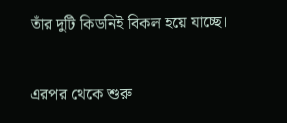তাঁর দুটি কিডনিই বিকল হয়ে যাচ্ছে।

এরপর থেকে শুরু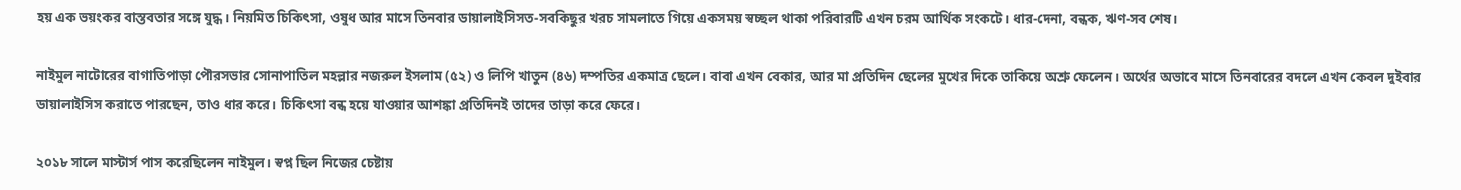হয় এক ভয়ংকর বাস্তবতার সঙ্গে যুদ্ধ। নিয়মিত চিকিৎসা, ওষুধ আর মাসে তিনবার ডায়ালাইসিসত-সবকিছুর খরচ সামলাতে গিয়ে একসময় স্বচ্ছল থাকা পরিবারটি এখন চরম আর্থিক সংকটে। ধার-দেনা, বন্ধক, ঋণ-সব শেষ।

নাইমুল নাটোরের বাগাতিপাড়া পৌরসভার সোনাপাতিল মহল্লার নজরুল ইসলাম (৫২) ও লিপি খাতুন (৪৬) দম্পতির একমাত্র ছেলে। বাবা এখন বেকার, আর মা প্রতিদিন ছেলের মুখের দিকে তাকিয়ে অশ্রু ফেলেন। অর্থের অভাবে মাসে তিনবারের বদলে এখন কেবল দুইবার ডায়ালাইসিস করাতে পারছেন, তাও ধার করে। চিকিৎসা বন্ধ হয়ে যাওয়ার আশঙ্কা প্রতিদিনই তাদের তাড়া করে ফেরে।

২০১৮ সালে মাস্টার্স পাস করেছিলেন নাইমুল। স্বপ্ন ছিল নিজের চেষ্টায়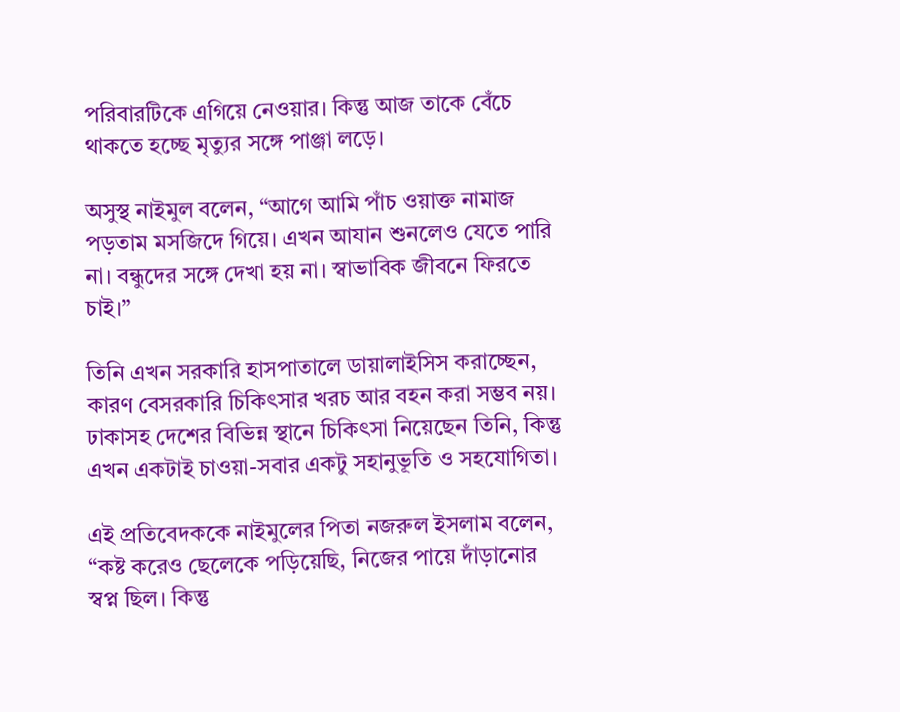পরিবারটিকে এগিয়ে নেওয়ার। কিন্তু আজ তাকে বেঁচে থাকতে হচ্ছে মৃত্যুর সঙ্গে পাঞ্জা লড়ে।

অসুস্থ নাইমুল বলেন, “আগে আমি পাঁচ ওয়াক্ত নামাজ পড়তাম মসজিদে গিয়ে। এখন আযান শুনলেও যেতে পারি না। বন্ধুদের সঙ্গে দেখা হয় না। স্বাভাবিক জীবনে ফিরতে চাই।”

তিনি এখন সরকারি হাসপাতালে ডায়ালাইসিস করাচ্ছেন, কারণ বেসরকারি চিকিৎসার খরচ আর বহন করা সম্ভব নয়। ঢাকাসহ দেশের বিভিন্ন স্থানে চিকিৎসা নিয়েছেন তিনি, কিন্তু এখন একটাই চাওয়া-সবার একটু সহানুভূতি ও সহযোগিতা।

এই প্রতিবেদককে নাইমুলের পিতা নজরুল ইসলাম বলেন, “কষ্ট করেও ছেলেকে পড়িয়েছি, নিজের পায়ে দাঁড়ানোর স্বপ্ন ছিল। কিন্তু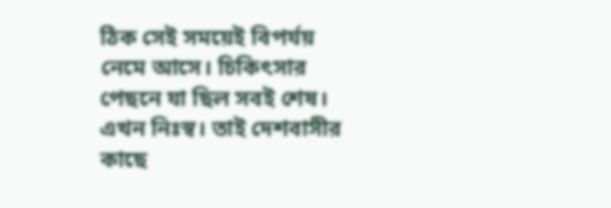ঠিক সেই সময়েই বিপর্যয় নেমে আসে। চিকিৎসার পেছনে যা ছিল সবই শেষ। এখন নিঃস্ব। তাই দেশবাসীর কাছে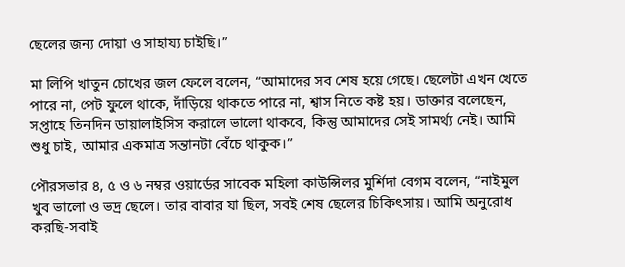ছেলের জন্য দোয়া ও সাহায্য চাইছি।”

মা লিপি খাতুন চোখের জল ফেলে বলেন, “আমাদের সব শেষ হয়ে গেছে। ছেলেটা এখন খেতে পারে না, পেট ফুলে থাকে, দাঁড়িয়ে থাকতে পারে না, শ্বাস নিতে কষ্ট হয়। ডাক্তার বলেছেন, সপ্তাহে তিনদিন ডায়ালাইসিস করালে ভালো থাকবে, কিন্তু আমাদের সেই সামর্থ্য নেই। আমি শুধু চাই, আমার একমাত্র সন্তানটা বেঁচে থাকুক।”

পৌরসভার ৪, ৫ ও ৬ নম্বর ওয়ার্ডের সাবেক মহিলা কাউন্সিলর মুর্শিদা বেগম বলেন, “নাইমুল খুব ভালো ও ভদ্র ছেলে। তার বাবার যা ছিল, সবই শেষ ছেলের চিকিৎসায়। আমি অনুরোধ করছি-সবাই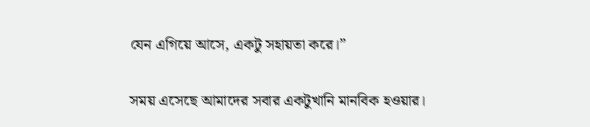যেন এগিয়ে আসে, একটু সহায়তা করে।”

সময় এসেছে আমাদের সবার একটুখানি মানবিক হওয়ার।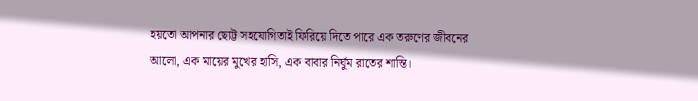হয়তো আপনার ছোট্ট সহযোগিতাই ফিরিয়ে দিতে পারে এক তরুণের জীবনের আলো, এক মায়ের মুখের হাসি, এক বাবার নির্ঘুম রাতের শান্তি।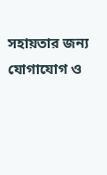সহায়তার জন্য যোগাযোগ ও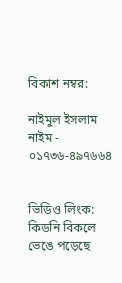বিকাশ নম্বর:

নাইমুল ইসলাম নাইম - ০১৭৩৬-৪৯৭৬৬৪


ভিডিও লিংক: কিডনি বিকলে ভেঙে পড়েছে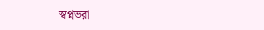স্বপ্নভরা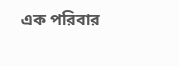এক পরিবার